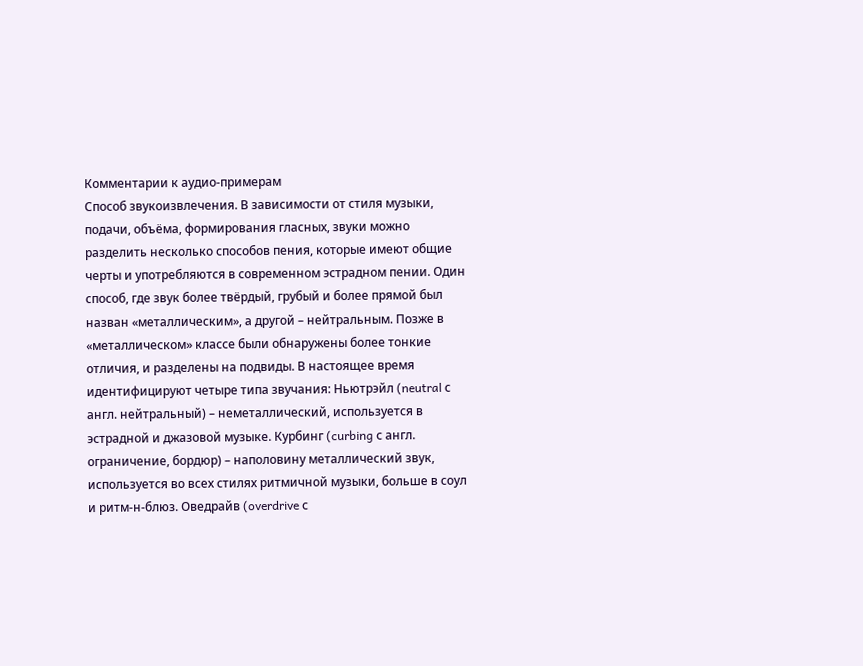Комментарии к аудио-примерам
Способ звукоизвлечения. В зависимости от стиля музыки, подачи, объёма, формирования гласных, звуки можно разделить несколько способов пения, которые имеют общие черты и употребляются в современном эстрадном пении. Один способ, где звук более твёрдый, грубый и более прямой был назван «металлическим», а другой – нейтральным. Позже в «металлическом» классе были обнаружены более тонкие отличия, и разделены на подвиды. В настоящее время идентифицируют четыре типа звучания: Ньютрэйл (neutral с англ. нейтральный) – неметаллический, используется в эстрадной и джазовой музыке. Курбинг (curbing с англ. ограничение, бордюр) – наполовину металлический звук, используется во всех стилях ритмичной музыки, больше в соул и ритм-н-блюз. Оведрайв (overdrive с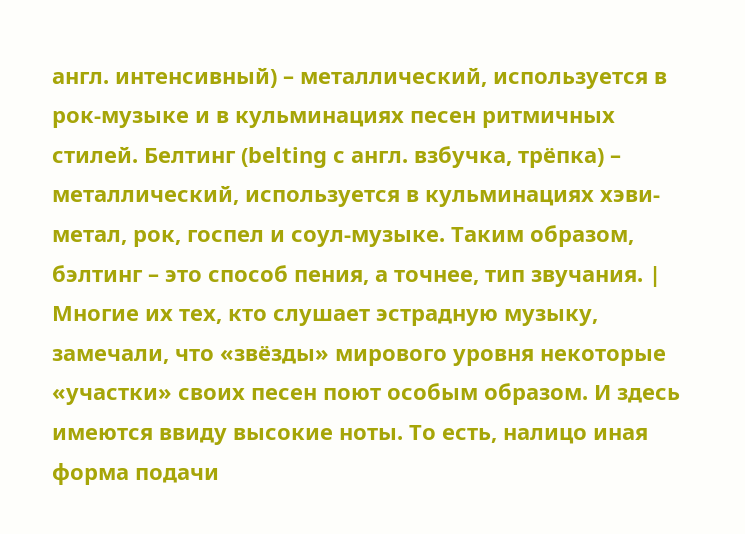англ. интенсивный) – металлический, используется в рок-музыке и в кульминациях песен ритмичных стилей. Белтинг (belting с англ. взбучка, трёпка) – металлический, используется в кульминациях хэви-метал, рок, госпел и соул-музыке. Таким образом, бэлтинг – это способ пения, а точнее, тип звучания. |
Многие их тех, кто слушает эстрадную музыку, замечали, что «звёзды» мирового уровня некоторые «участки» своих песен поют особым образом. И здесь имеются ввиду высокие ноты. То есть, налицо иная форма подачи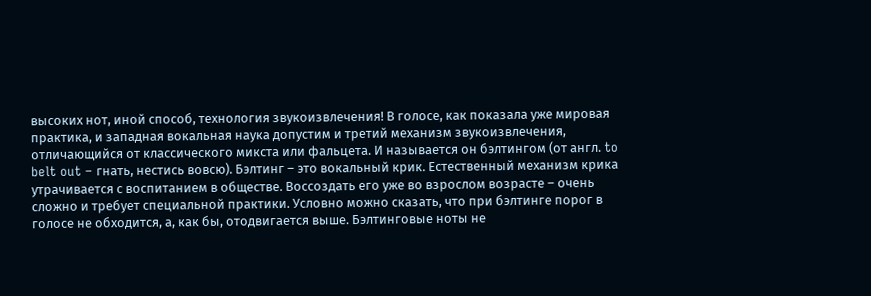высоких нот, иной способ, технология звукоизвлечения! В голосе, как показала уже мировая практика, и западная вокальная наука допустим и третий механизм звукоизвлечения, отличающийся от классического микста или фальцета. И называется он бэлтингом (от англ. to belt out – гнать, нестись вовсю). Бэлтинг – это вокальный крик. Естественный механизм крика утрачивается с воспитанием в обществе. Воссоздать его уже во взрослом возрасте – очень сложно и требует специальной практики. Условно можно сказать, что при бэлтинге порог в голосе не обходится, а, как бы, отодвигается выше. Бэлтинговые ноты не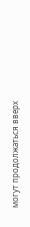могут продолжаться вверх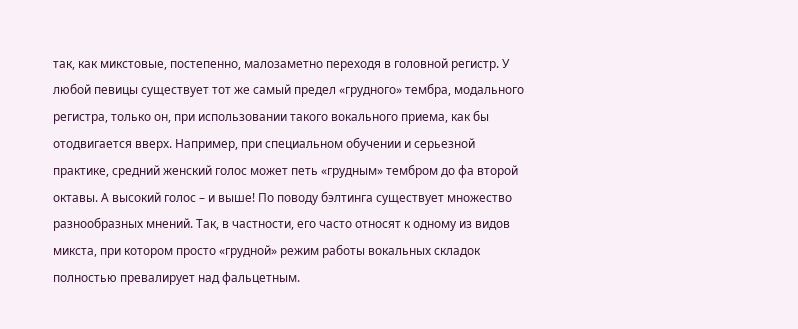так, как микстовые, постепенно, малозаметно переходя в головной регистр. У любой певицы существует тот же самый предел «грудного» тембра, модального регистра, только он, при использовании такого вокального приема, как бы отодвигается вверх. Например, при специальном обучении и серьезной практике, средний женский голос может петь «грудным» тембром до фа второй октавы. А высокий голос – и выше! По поводу бэлтинга существует множество разнообразных мнений. Так, в частности, его часто относят к одному из видов микста, при котором просто «грудной» режим работы вокальных складок полностью превалирует над фальцетным.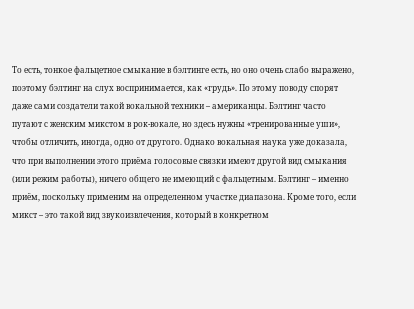То есть, тонкое фальцетное смыкание в бэлтинге есть, но оно очень слабо выражено, поэтому бэлтинг на слух воспринимается, как «грудь». По этому поводу спорят даже сами создатели такой вокальной техники – американцы. Бэлтинг часто путают с женским микстом в рок-вокале, но здесь нужны «тренированные уши», чтобы отличить, иногда, одно от другого. Однако вокальная наука уже доказала, что при выполнении этого приёма голосовые связки имеют другой вид смыкания (или режим работы), ничего общего не имеющий с фальцетным. Бэлтинг – именно приём, поскольку применим на определенном участке диапазона. Кроме того, если микст – это такой вид звукоизвлечения, который в конкретном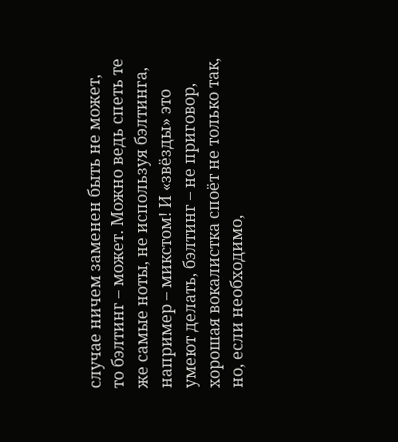случае ничем заменен быть не может, то бэлтинг – может. Можно ведь спеть те же самые ноты, не используя бэлтинга, например – микстом! И «звёзды» это умеют делать, бэлтинг – не приговор, хорошая вокалистка споёт не только так, но, если необходимо,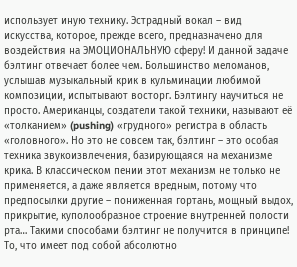использует иную технику. Эстрадный вокал – вид искусства, которое, прежде всего, предназначено для воздействия на ЭМОЦИОНАЛЬНУЮ сферу! И данной задаче бэлтинг отвечает более чем. Большинство меломанов, услышав музыкальный крик в кульминации любимой композиции, испытывают восторг. Бэлтингу научиться не просто. Американцы, создатели такой техники, называют её «толканием» (pushing) «грудного» регистра в область «головного». Но это не совсем так, бэлтинг – это особая техника звукоизвлечения, базирующаяся на механизме крика. В классическом пении этот механизм не только не применяется, а даже является вредным, потому что предпосылки другие – пониженная гортань, мощный выдох, прикрытие, куполообразное строение внутренней полости рта… Такими способами бэлтинг не получится в принципе! То, что имеет под собой абсолютно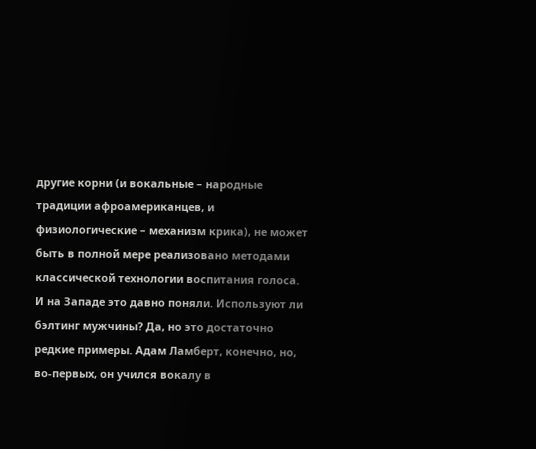другие корни (и вокальные – народные традиции афроамериканцев, и физиологические – механизм крика), не может быть в полной мере реализовано методами классической технологии воспитания голоса. И на Западе это давно поняли. Используют ли бэлтинг мужчины? Да, но это достаточно редкие примеры. Адам Ламберт, конечно, но, во-первых, он учился вокалу в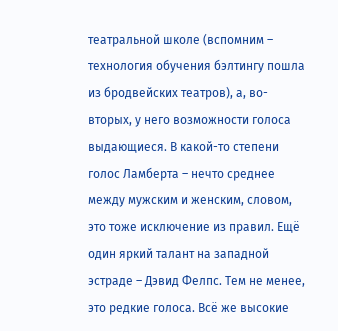театральной школе (вспомним – технология обучения бэлтингу пошла из бродвейских театров), а, во-вторых, у него возможности голоса выдающиеся. В какой-то степени голос Ламберта – нечто среднее между мужским и женским, словом, это тоже исключение из правил. Ещё один яркий талант на западной эстраде – Дэвид Фелпс. Тем не менее, это редкие голоса. Всё же высокие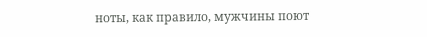ноты, как правило, мужчины поют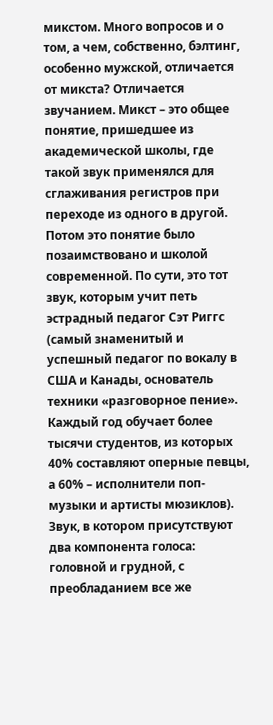микстом. Много вопросов и о том, а чем, собственно, бэлтинг, особенно мужской, отличается от микста? Отличается звучанием. Микст – это общее понятие, пришедшее из академической школы, где такой звук применялся для сглаживания регистров при переходе из одного в другой. Потом это понятие было позаимствовано и школой современной. По сути, это тот звук, которым учит петь эстрадный педагог Сэт Риггс (самый знаменитый и успешный педагог по вокалу в США и Канады, основатель техники «разговорное пение». Каждый год обучает более тысячи студентов, из которых 40% составляют оперные певцы, а 60% – исполнители поп-музыки и артисты мюзиклов). Звук, в котором присутствуют два компонента голоса: головной и грудной, с преобладанием все же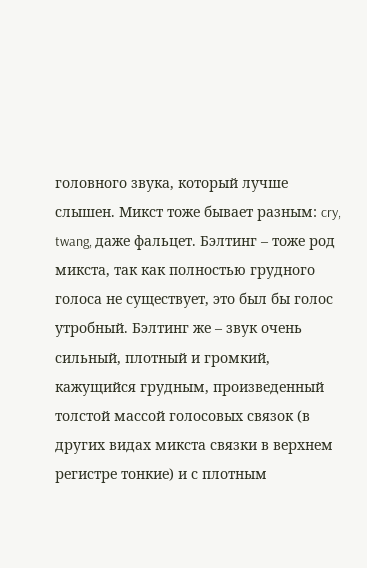головного звука, который лучше слышен. Микст тоже бывает разным: cry, twang, даже фальцет. Бэлтинг – тоже род микста, так как полностью грудного голоса не существует, это был бы голос утробный. Бэлтинг же – звук очень сильный, плотный и громкий, кажущийся грудным, произведенный толстой массой голосовых связок (в других видах микста связки в верхнем регистре тонкие) и с плотным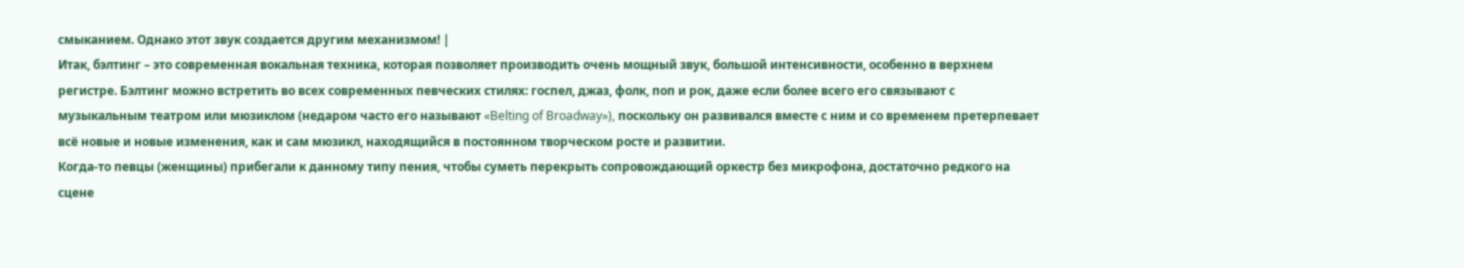смыканием. Однако этот звук создается другим механизмом! |
Итак, бэлтинг – это современная вокальная техника, которая позволяет производить очень мощный звук, большой интенсивности, особенно в верхнем регистре. Бэлтинг можно встретить во всех современных певческих стилях: госпел, джаз, фолк, поп и рок, даже если более всего его связывают с музыкальным театром или мюзиклом (недаром часто его называют «Belting of Broadway»), поскольку он развивался вместе с ним и со временем претерпевает всё новые и новые изменения, как и сам мюзикл, находящийся в постоянном творческом росте и развитии.
Когда-то певцы (женщины) прибегали к данному типу пения, чтобы суметь перекрыть сопровождающий оркестр без микрофона, достаточно редкого на сцене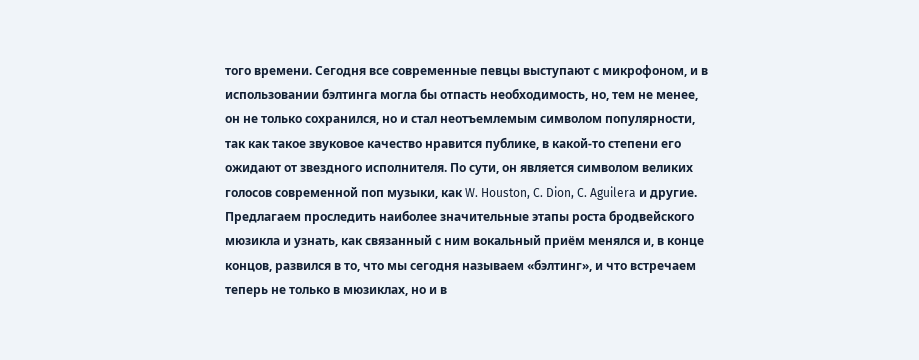того времени. Сегодня все современные певцы выступают с микрофоном, и в использовании бэлтинга могла бы отпасть необходимость, но, тем не менее, он не только сохранился, но и стал неотъемлемым символом популярности, так как такое звуковое качество нравится публике, в какой-то степени его ожидают от звездного исполнителя. По сути, он является символом великих голосов современной поп музыки, как W. Houston, C. Dion, C. Aguilera и другие.
Предлагаем проследить наиболее значительные этапы роста бродвейского мюзикла и узнать, как связанный с ним вокальный приём менялся и, в конце концов, развился в то, что мы сегодня называем «бэлтинг», и что встречаем теперь не только в мюзиклах, но и в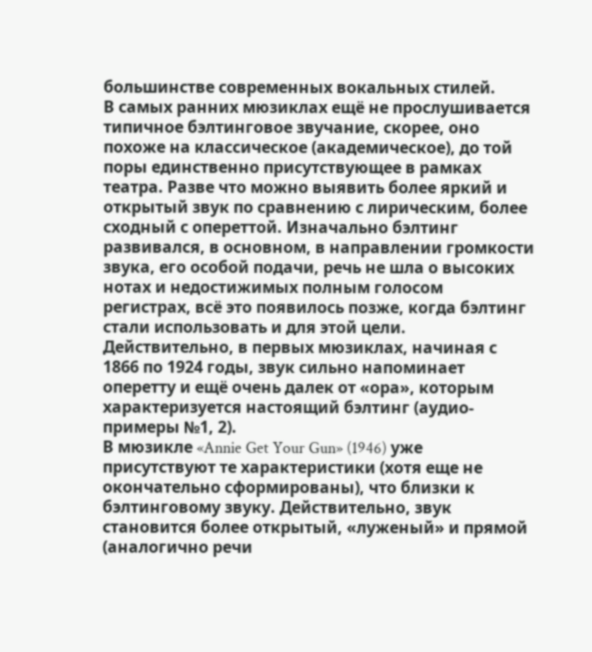большинстве современных вокальных стилей.
В самых ранних мюзиклах ещё не прослушивается типичное бэлтинговое звучание, скорее, оно похоже на классическое (академическое), до той поры единственно присутствующее в рамках театра. Разве что можно выявить более яркий и открытый звук по сравнению с лирическим, более сходный с опереттой. Изначально бэлтинг развивался, в основном, в направлении громкости звука, его особой подачи, речь не шла о высоких нотах и недостижимых полным голосом регистрах, всё это появилось позже, когда бэлтинг стали использовать и для этой цели.
Действительно, в первых мюзиклах, начиная с 1866 по 1924 годы, звук сильно напоминает оперетту и ещё очень далек от «ора», которым характеризуется настоящий бэлтинг (аудио-примеры №1, 2).
В мюзикле «Annie Get Your Gun» (1946) уже присутствуют те характеристики (хотя еще не окончательно сформированы), что близки к бэлтинговому звуку. Действительно, звук становится более открытый, «луженый» и прямой (аналогично речи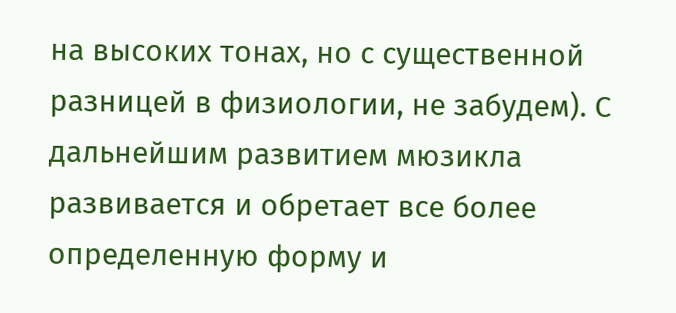на высоких тонах, но с существенной разницей в физиологии, не забудем). С дальнейшим развитием мюзикла развивается и обретает все более определенную форму и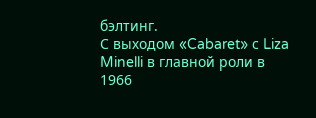бэлтинг.
С выходом «Cabaret» с Liza Minelli в главной роли в 1966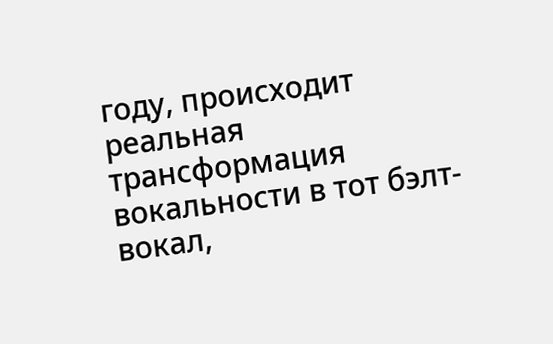году, происходит реальная трансформация вокальности в тот бэлт-вокал,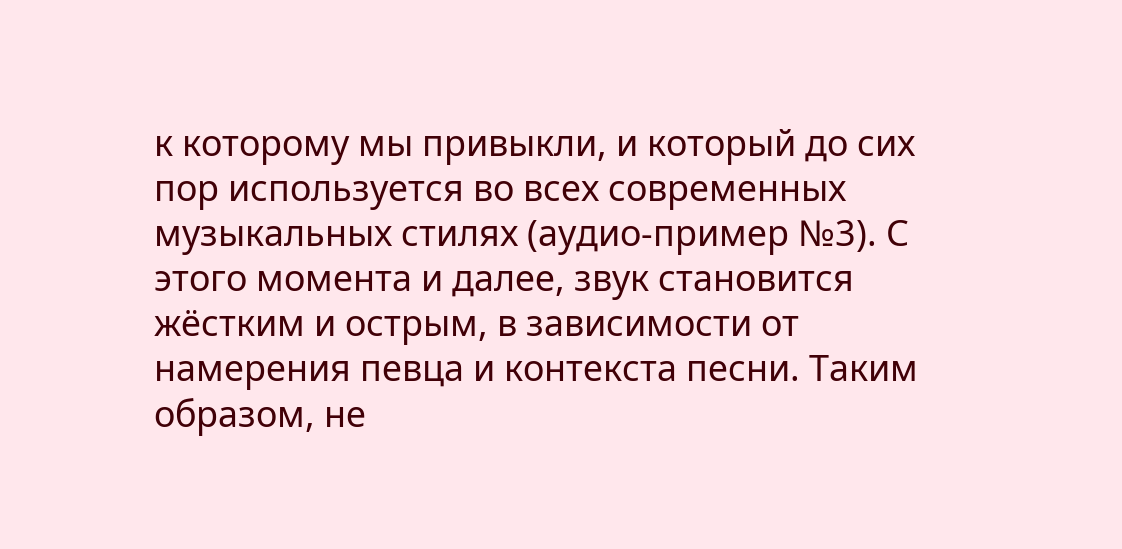к которому мы привыкли, и который до сих пор используется во всех современных музыкальных стилях (аудио-пример №3). С этого момента и далее, звук становится жёстким и острым, в зависимости от намерения певца и контекста песни. Таким образом, не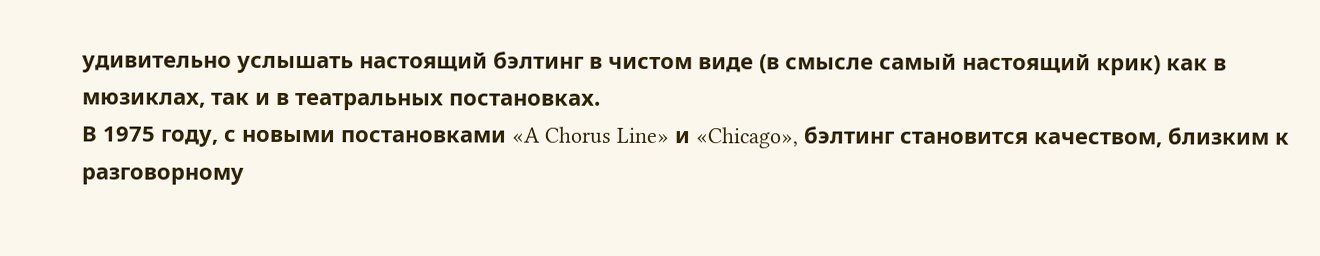удивительно услышать настоящий бэлтинг в чистом виде (в смысле самый настоящий крик) как в мюзиклах, так и в театральных постановках.
В 1975 году, с новыми постановками «A Chorus Line» и «Chicago», бэлтинг становится качеством, близким к разговорному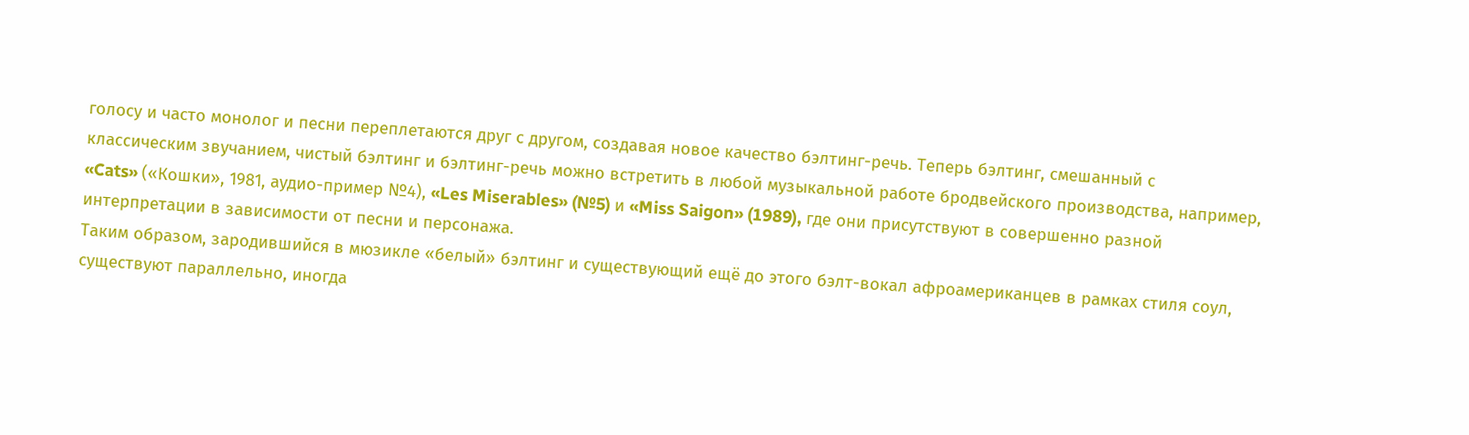голосу и часто монолог и песни переплетаются друг с другом, создавая новое качество бэлтинг-речь. Теперь бэлтинг, смешанный с классическим звучанием, чистый бэлтинг и бэлтинг-речь можно встретить в любой музыкальной работе бродвейского производства, например, «Cats» («Кошки», 1981, аудио-пример №4), «Les Miserables» (№5) и «Miss Saigon» (1989), где они присутствуют в совершенно разной интерпретации в зависимости от песни и персонажа.
Таким образом, зародившийся в мюзикле «белый» бэлтинг и существующий ещё до этого бэлт-вокал афроамериканцев в рамках стиля соул, существуют параллельно, иногда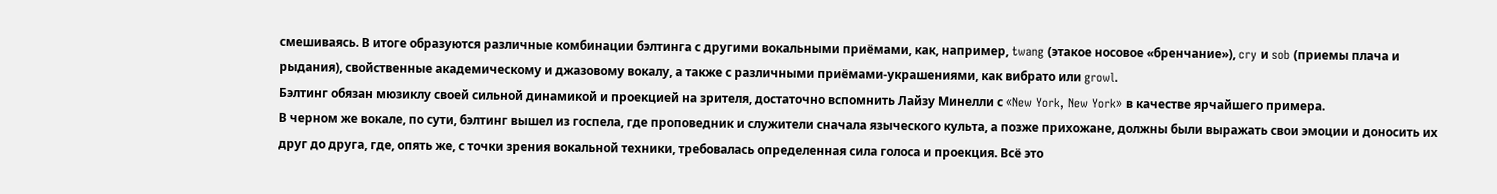смешиваясь. В итоге образуются различные комбинации бэлтинга с другими вокальными приёмами, как, например, twang (этакое носовое «бренчание»), cry и sob (приемы плача и рыдания), свойственные академическому и джазовому вокалу, а также с различными приёмами-украшениями, как вибрато или growl.
Бэлтинг обязан мюзиклу своей сильной динамикой и проекцией на зрителя, достаточно вспомнить Лайзу Минелли с «New York, New York» в качестве ярчайшего примера.
В черном же вокале, по сути, бэлтинг вышел из госпела, где проповедник и служители сначала языческого культа, а позже прихожане, должны были выражать свои эмоции и доносить их друг до друга, где, опять же, с точки зрения вокальной техники, требовалась определенная сила голоса и проекция. Всё это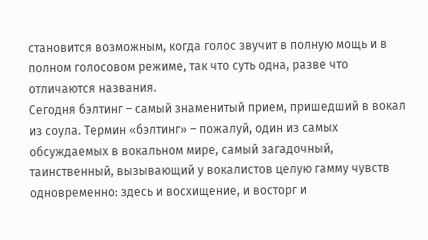становится возможным, когда голос звучит в полную мощь и в полном голосовом режиме, так что суть одна, разве что отличаются названия.
Сегодня бэлтинг – самый знаменитый прием, пришедший в вокал из соула. Термин «бэлтинг» – пожалуй, один из самых обсуждаемых в вокальном мире, самый загадочный, таинственный, вызывающий у вокалистов целую гамму чувств одновременно: здесь и восхищение, и восторг и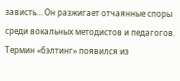зависть… Он разжигает отчаянные споры среди вокальных методистов и педагогов.
Термин «бэлтинг» появился из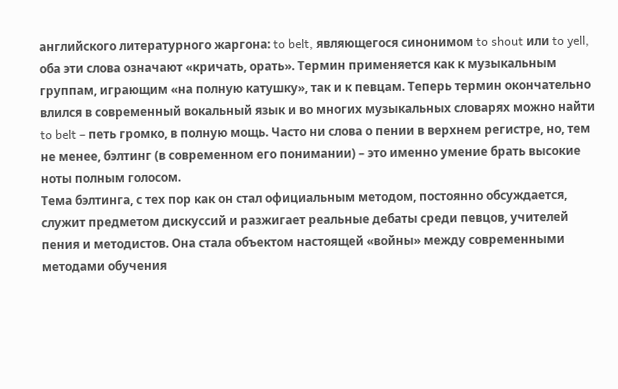английского литературного жаргона: to belt, являющегося синонимом to shout или to yell, оба эти слова означают «кричать, орать». Термин применяется как к музыкальным группам, играющим «на полную катушку», так и к певцам. Теперь термин окончательно влился в современный вокальный язык и во многих музыкальных словарях можно найти to belt – петь громко, в полную мощь. Часто ни слова о пении в верхнем регистре, но, тем не менее, бэлтинг (в современном его понимании) – это именно умение брать высокие ноты полным голосом.
Тема бэлтинга, с тех пор как он стал официальным методом, постоянно обсуждается, служит предметом дискуссий и разжигает реальные дебаты среди певцов, учителей пения и методистов. Она стала объектом настоящей «войны» между современными методами обучения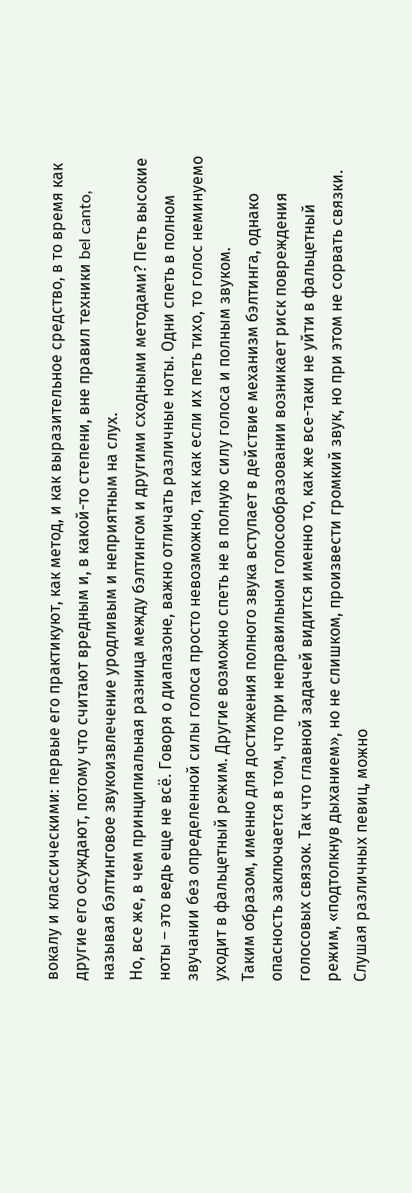вокалу и классическими: первые его практикуют, как метод, и как выразительное средство, в то время как другие его осуждают, потому что считают вредным и, в какой-то степени, вне правил техники bel canto, называя бэлтинговое звукоизвлечение уродливым и неприятным на слух.
Но, все же, в чем принципиальная разница между бэлтингом и другими сходными методами? Петь высокие ноты – это ведь еще не всё. Говоря о диапазоне, важно отличать различные ноты. Одни спеть в полном звучании без определенной силы голоса просто невозможно, так как если их петь тихо, то голос неминуемо уходит в фальцетный режим. Другие возможно спеть не в полную силу голоса и полным звуком.
Таким образом, именно для достижения полного звука вступает в действие механизм бэлтинга, однако опасность заключается в том, что при неправильном голосообразовании возникает риск повреждения голосовых связок. Так что главной задачей видится именно то, как же все-таки не уйти в фальцетный режим, «подтолкнув дыханием», но не слишком, произвести громкий звук, но при этом не сорвать связки.
Слушая различных певиц, можно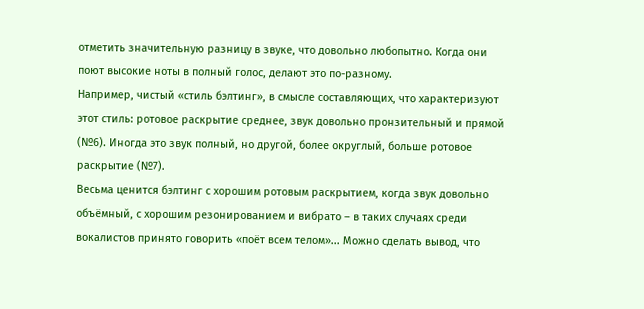отметить значительную разницу в звуке, что довольно любопытно. Когда они поют высокие ноты в полный голос, делают это по-разному.
Например, чистый «стиль бэлтинг», в смысле составляющих, что характеризуют этот стиль: ротовое раскрытие среднее, звук довольно пронзительный и прямой (№6). Иногда это звук полный, но другой, более округлый, больше ротовое раскрытие (№7).
Весьма ценится бэлтинг с хорошим ротовым раскрытием, когда звук довольно объёмный, с хорошим резонированием и вибрато – в таких случаях среди вокалистов принято говорить «поёт всем телом»... Можно сделать вывод, что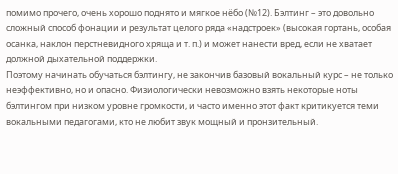помимо прочего, очень хорошо поднято и мягкое нёбо (№12). Бэлтинг – это довольно сложный способ фонации и результат целого ряда «надстроек» (высокая гортань, особая осанка, наклон перстневидного хряща и т. п.) и может нанести вред, если не хватает должной дыхательной поддержки.
Поэтому начинать обучаться бэлтингу, не закончив базовый вокальный курс – не только неэффективно, но и опасно. Физиологически невозможно взять некоторые ноты бэлтингом при низком уровне громкости, и часто именно этот факт критикуется теми вокальными педагогами, кто не любит звук мощный и пронзительный.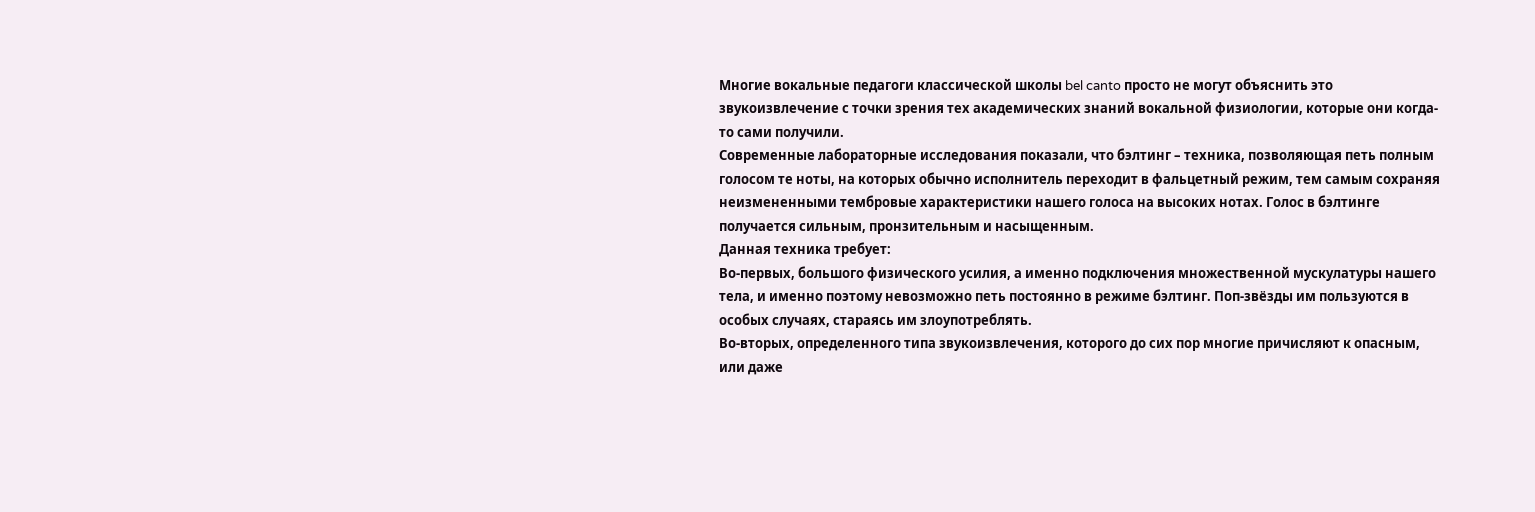Многие вокальные педагоги классической школы bel canto просто не могут объяснить это звукоизвлечение с точки зрения тех академических знаний вокальной физиологии, которые они когда-то сами получили.
Современные лабораторные исследования показали, что бэлтинг – техника, позволяющая петь полным голосом те ноты, на которых обычно исполнитель переходит в фальцетный режим, тем самым сохраняя неизмененными тембровые характеристики нашего голоса на высоких нотах. Голос в бэлтинге получается сильным, пронзительным и насыщенным.
Данная техника требует:
Во-первых, большого физического усилия, а именно подключения множественной мускулатуры нашего тела, и именно поэтому невозможно петь постоянно в режиме бэлтинг. Поп-звёзды им пользуются в особых случаях, стараясь им злоупотреблять.
Во-вторых, определенного типа звукоизвлечения, которого до сих пор многие причисляют к опасным, или даже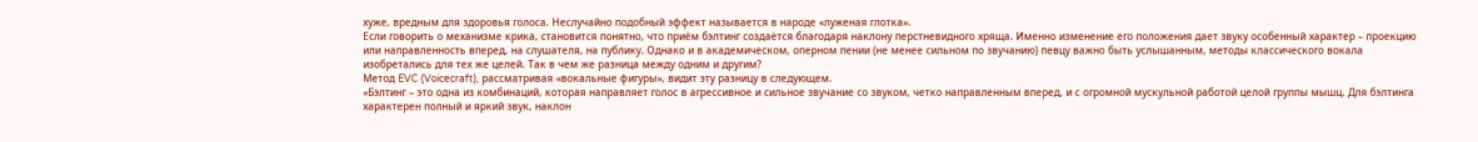хуже, вредным для здоровья голоса. Неслучайно подобный эффект называется в народе «луженая глотка».
Если говорить о механизме крика, становится понятно, что приём бэлтинг создаётся благодаря наклону перстневидного хряща. Именно изменение его положения дает звуку особенный характер – проекцию или направленность вперед, на слушателя, на публику. Однако и в академическом, оперном пении (не менее сильном по звучанию) певцу важно быть услышанным, методы классического вокала изобретались для тех же целей. Так в чем же разница между одним и другим?
Метод EVC (Voicecraft), рассматривая «вокальные фигуры», видит эту разницу в следующем.
«Бэлтинг – это одна из комбинаций, которая направляет голос в агрессивное и сильное звучание со звуком, четко направленным вперед, и с огромной мускульной работой целой группы мышц. Для бэлтинга характерен полный и яркий звук, наклон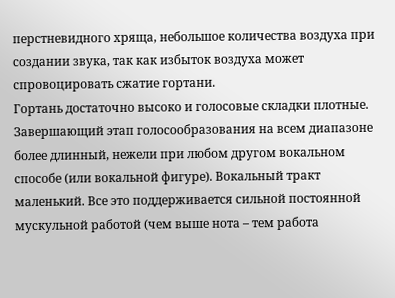перстневидного хряща, небольшое количества воздуха при создании звука, так как избыток воздуха может спровоцировать сжатие гортани.
Гортань достаточно высоко и голосовые складки плотные. Завершающий этап голосообразования на всем диапазоне более длинный, нежели при любом другом вокальном способе (или вокальной фигуре). Вокальный тракт маленький. Все это поддерживается сильной постоянной мускульной работой (чем выше нота – тем работа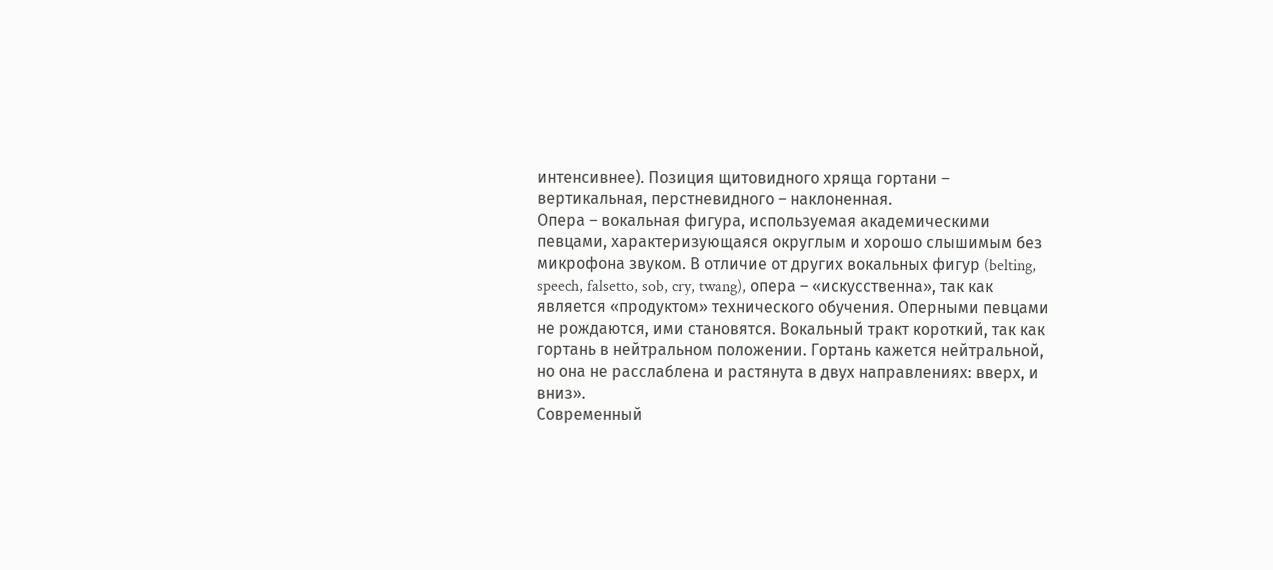интенсивнее). Позиция щитовидного хряща гортани – вертикальная, перстневидного – наклоненная.
Опера – вокальная фигура, используемая академическими певцами, характеризующаяся округлым и хорошо слышимым без микрофона звуком. В отличие от других вокальных фигур (belting, speech, falsetto, sob, cry, twang), опера – «искусственна», так как является «продуктом» технического обучения. Оперными певцами не рождаются, ими становятся. Вокальный тракт короткий, так как гортань в нейтральном положении. Гортань кажется нейтральной, но она не расслаблена и растянута в двух направлениях: вверх, и вниз».
Современный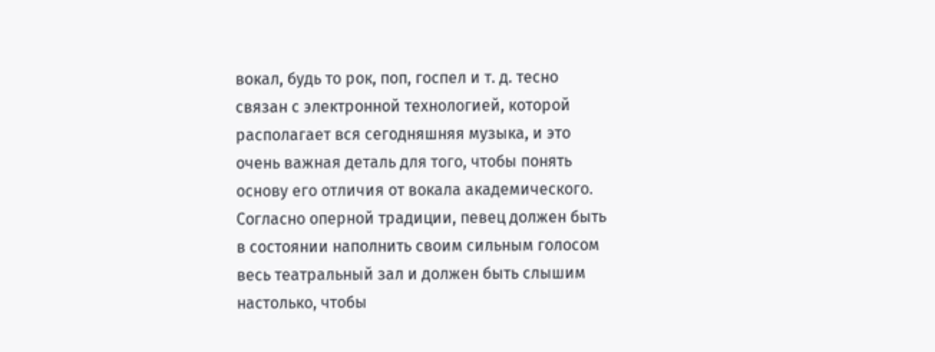вокал, будь то рок, поп, госпел и т. д. тесно связан с электронной технологией, которой располагает вся сегодняшняя музыка, и это очень важная деталь для того, чтобы понять основу его отличия от вокала академического.
Согласно оперной традиции, певец должен быть в состоянии наполнить своим сильным голосом весь театральный зал и должен быть слышим настолько, чтобы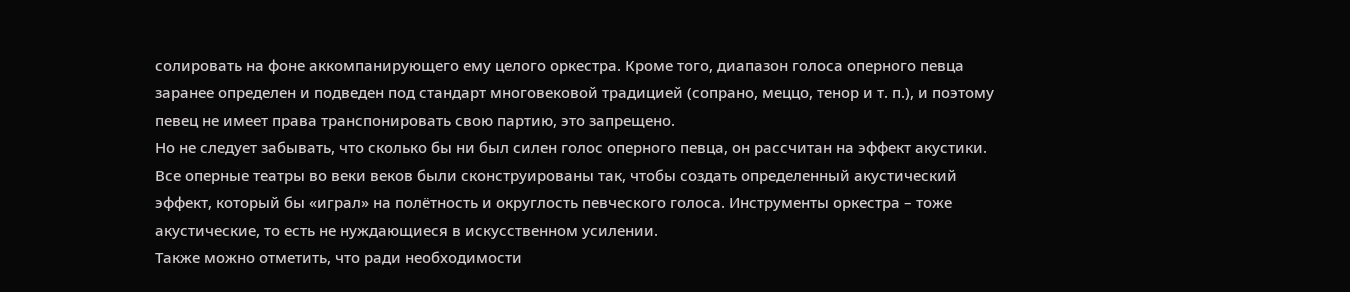солировать на фоне аккомпанирующего ему целого оркестра. Кроме того, диапазон голоса оперного певца заранее определен и подведен под стандарт многовековой традицией (сопрано, меццо, тенор и т. п.), и поэтому певец не имеет права транспонировать свою партию, это запрещено.
Но не следует забывать, что сколько бы ни был силен голос оперного певца, он рассчитан на эффект акустики. Все оперные театры во веки веков были сконструированы так, чтобы создать определенный акустический эффект, который бы «играл» на полётность и округлость певческого голоса. Инструменты оркестра – тоже акустические, то есть не нуждающиеся в искусственном усилении.
Также можно отметить, что ради необходимости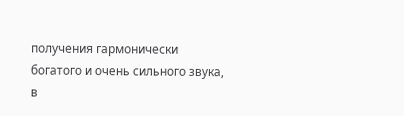получения гармонически богатого и очень сильного звука, в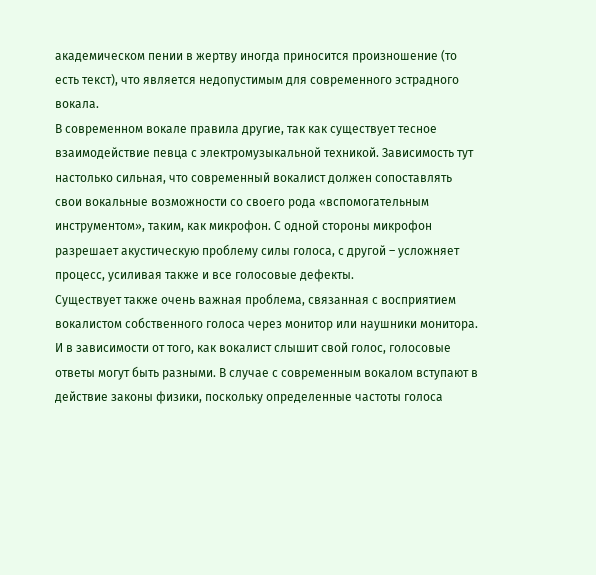академическом пении в жертву иногда приносится произношение (то есть текст), что является недопустимым для современного эстрадного вокала.
В современном вокале правила другие, так как существует тесное взаимодействие певца с электромузыкальной техникой. Зависимость тут настолько сильная, что современный вокалист должен сопоставлять свои вокальные возможности со своего рода «вспомогательным инструментом», таким, как микрофон. С одной стороны микрофон разрешает акустическую проблему силы голоса, с другой – усложняет процесс, усиливая также и все голосовые дефекты.
Существует также очень важная проблема, связанная с восприятием вокалистом собственного голоса через монитор или наушники монитора. И в зависимости от того, как вокалист слышит свой голос, голосовые ответы могут быть разными. В случае с современным вокалом вступают в действие законы физики, поскольку определенные частоты голоса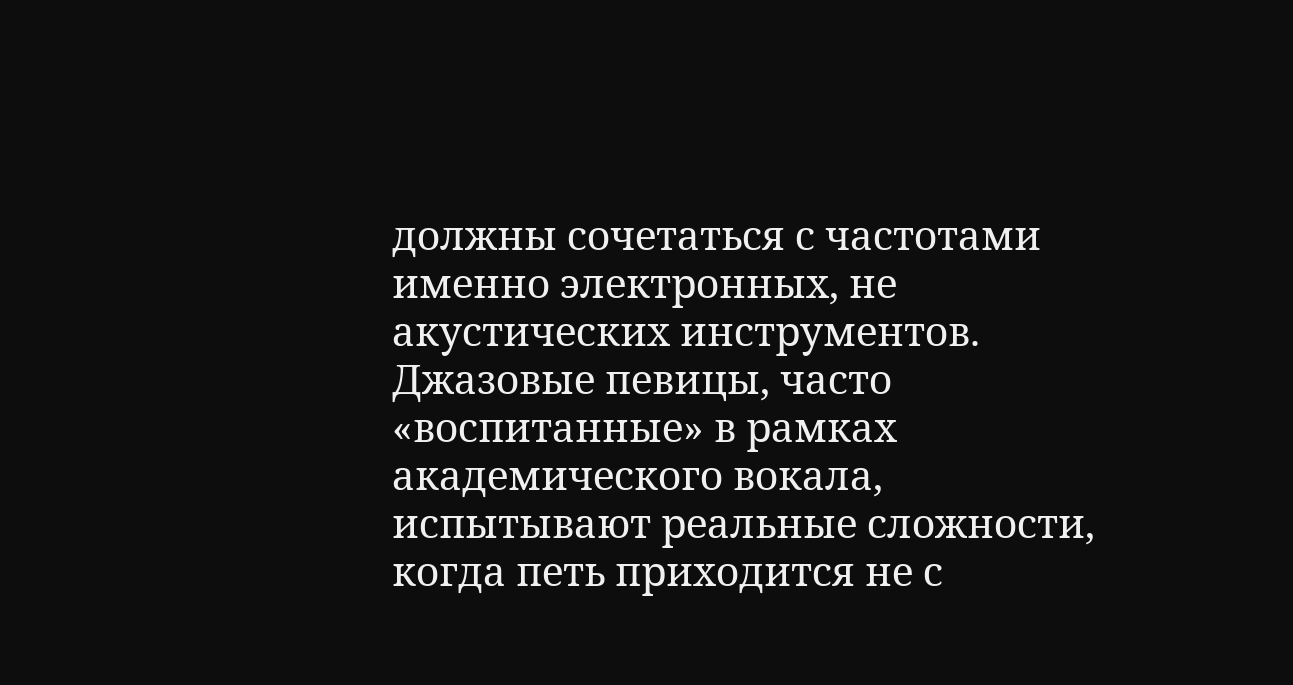должны сочетаться с частотами именно электронных, не акустических инструментов.
Джазовые певицы, часто «воспитанные» в рамках академического вокала, испытывают реальные сложности, когда петь приходится не с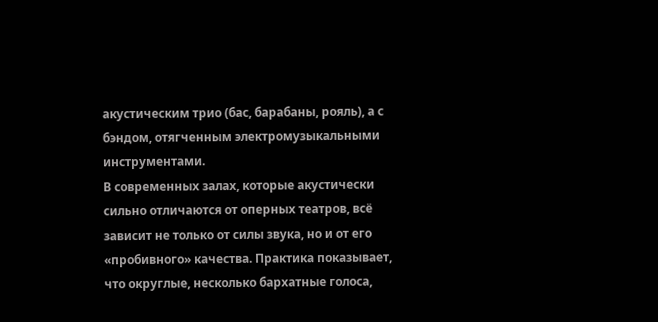акустическим трио (бас, барабаны, рояль), а с бэндом, отягченным электромузыкальными инструментами.
В современных залах, которые акустически сильно отличаются от оперных театров, всё зависит не только от силы звука, но и от его «пробивного» качества. Практика показывает, что округлые, несколько бархатные голоса,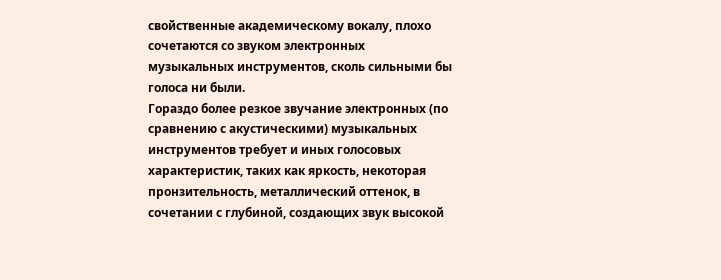свойственные академическому вокалу, плохо сочетаются со звуком электронных музыкальных инструментов, сколь сильными бы голоса ни были.
Гораздо более резкое звучание электронных (по сравнению с акустическими) музыкальных инструментов требует и иных голосовых характеристик, таких как яркость, некоторая пронзительность, металлический оттенок, в сочетании с глубиной, создающих звук высокой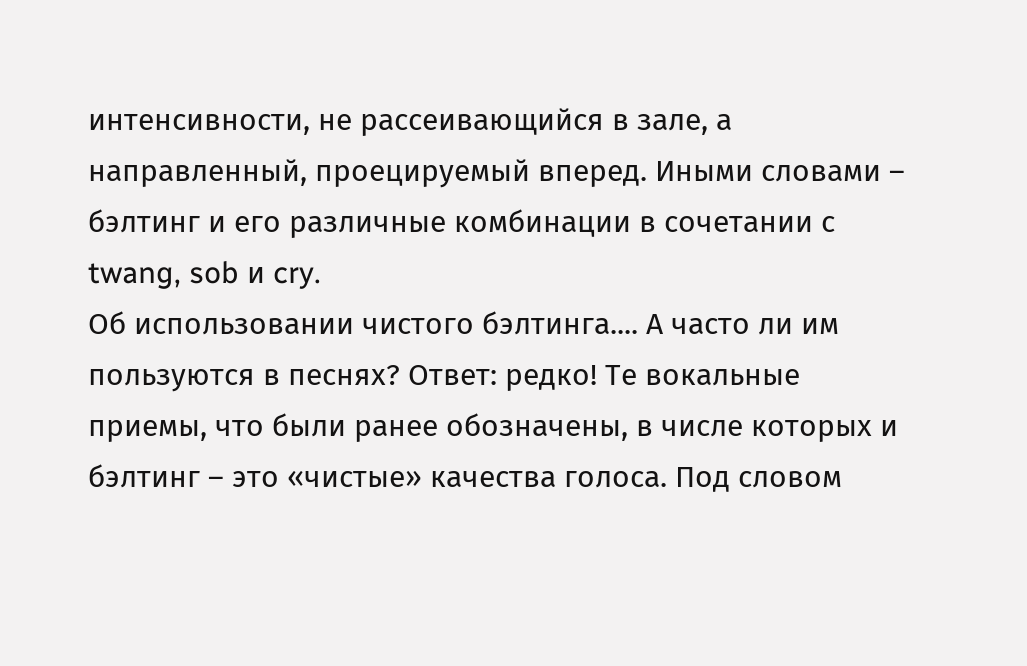интенсивности, не рассеивающийся в зале, а направленный, проецируемый вперед. Иными словами – бэлтинг и его различные комбинации в сочетании с twang, sob и cry.
Об использовании чистого бэлтинга.... А часто ли им пользуются в песнях? Ответ: редко! Те вокальные приемы, что были ранее обозначены, в числе которых и бэлтинг – это «чистые» качества голоса. Под словом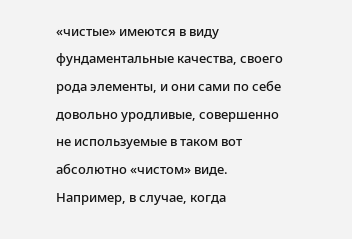«чистые» имеются в виду фундаментальные качества, своего рода элементы, и они сами по себе довольно уродливые, совершенно не используемые в таком вот абсолютно «чистом» виде.
Например, в случае, когда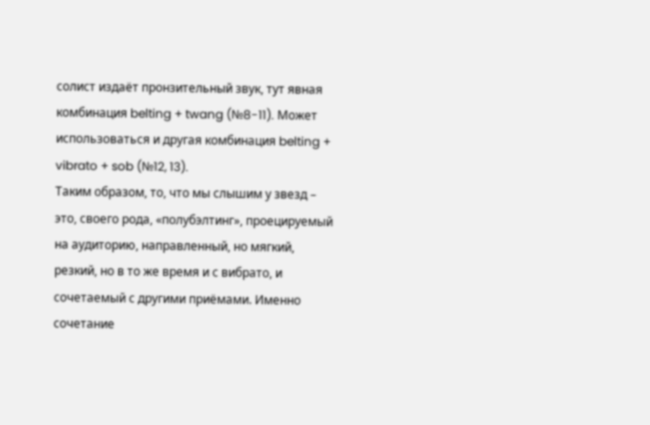солист издаёт пронзительный звук, тут явная комбинация belting + twang (№8-11). Может использоваться и другая комбинация belting + vibrato + sob (№12, 13).
Таким образом, то, что мы слышим у звезд – это, своего рода, «полубэлтинг», проецируемый на аудиторию, направленный, но мягкий, резкий, но в то же время и с вибрато, и сочетаемый с другими приёмами. Именно сочетание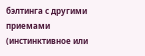бэлтинга с другими приемами (инстинктивное или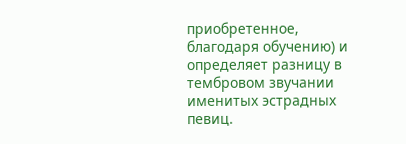приобретенное, благодаря обучению) и определяет разницу в тембровом звучании именитых эстрадных певиц.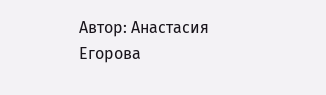Автор: Анастасия Егорова